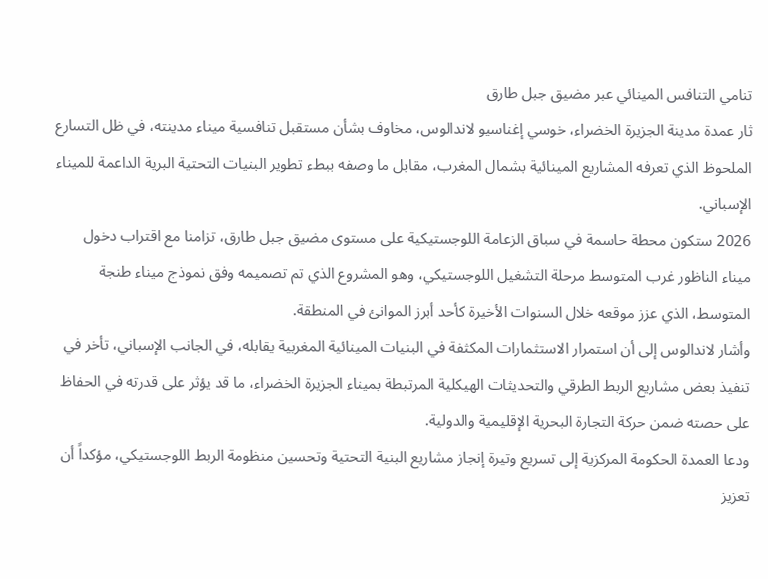تنامي التنافس المينائي عبر مضيق جبل طارق
ثار عمدة مدينة الجزيرة الخضراء، خوسي إغناسيو لاندالوس، مخاوف بشأن مستقبل تنافسية ميناء مدينته، في ظل التسارع الملحوظ الذي تعرفه المشاريع المينائية بشمال المغرب، مقابل ما وصفه ببطء تطوير البنيات التحتية البرية الداعمة للميناء الإسباني.
2026 ستكون محطة حاسمة في سباق الزعامة اللوجستيكية على مستوى مضيق جبل طارق، تزامنا مع اقتراب دخول ميناء الناظور غرب المتوسط مرحلة التشغيل اللوجستيكي، وهو المشروع الذي تم تصميمه وفق نموذج ميناء طنجة المتوسط، الذي عزز موقعه خلال السنوات الأخيرة كأحد أبرز الموانئ في المنطقة.
وأشار لاندالوس إلى أن استمرار الاستثمارات المكثفة في البنيات المينائية المغربية يقابله، في الجانب الإسباني، تأخر في تنفيذ بعض مشاريع الربط الطرقي والتحديثات الهيكلية المرتبطة بميناء الجزيرة الخضراء، ما قد يؤثر على قدرته في الحفاظ على حصته ضمن حركة التجارة البحرية الإقليمية والدولية.
ودعا العمدة الحكومة المركزية إلى تسريع وتيرة إنجاز مشاريع البنية التحتية وتحسين منظومة الربط اللوجستيكي، مؤكداً أن تعزيز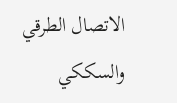الاتصال الطرقي والسككي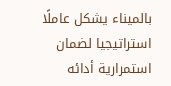بالميناء يشكل عاملًا استراتيجيا لضمان استمرارية أدائه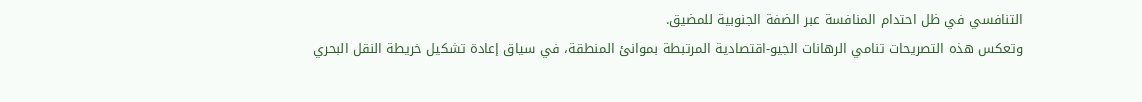التنافسي في ظل احتدام المنافسة عبر الضفة الجنوبية للمضيق.
وتعكس هذه التصريحات تنامي الرهانات الجيو-اقتصادية المرتبطة بموانئ المنطقة، في سياق إعادة تشكيل خريطة النقل البحري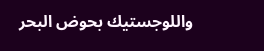واللوجستيك بحوض البحر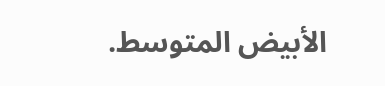الأبيض المتوسط.